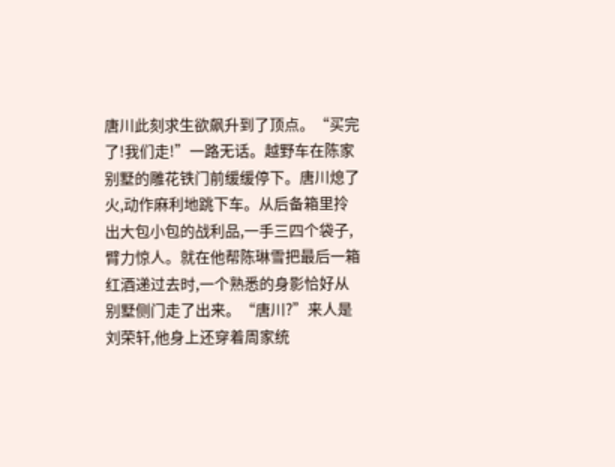唐川此刻求生欲飙升到了顶点。“买完了!我们走!”一路无话。越野车在陈家别墅的雕花铁门前缓缓停下。唐川熄了火,动作麻利地跳下车。从后备箱里拎出大包小包的战利品,一手三四个袋子,臂力惊人。就在他帮陈琳雪把最后一箱红酒递过去时,一个熟悉的身影恰好从别墅侧门走了出来。“唐川?”来人是刘荣轩,他身上还穿着周家统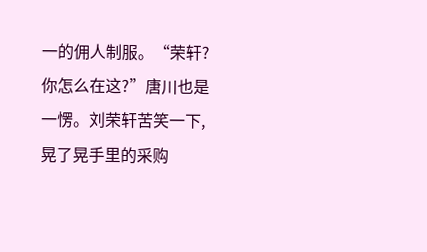一的佣人制服。“荣轩?你怎么在这?”唐川也是一愣。刘荣轩苦笑一下,晃了晃手里的采购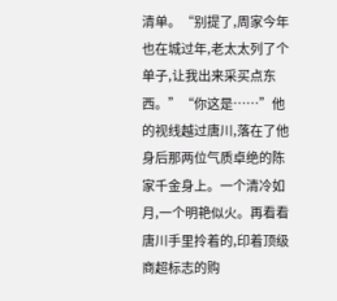清单。“别提了,周家今年也在城过年,老太太列了个单子,让我出来采买点东西。”“你这是……”他的视线越过唐川,落在了他身后那两位气质卓绝的陈家千金身上。一个清冷如月,一个明艳似火。再看看唐川手里拎着的,印着顶级商超标志的购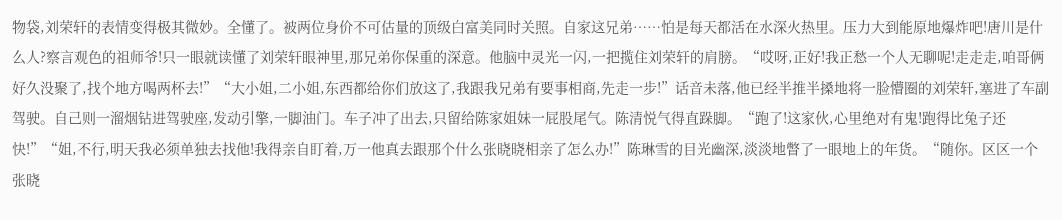物袋,刘荣轩的表情变得极其微妙。全懂了。被两位身价不可估量的顶级白富美同时关照。自家这兄弟……怕是每天都活在水深火热里。压力大到能原地爆炸吧!唐川是什么人?察言观色的祖师爷!只一眼就读懂了刘荣轩眼神里,那兄弟你保重的深意。他脑中灵光一闪,一把揽住刘荣轩的肩膀。“哎呀,正好!我正愁一个人无聊呢!走走走,咱哥俩好久没聚了,找个地方喝两杯去!”“大小姐,二小姐,东西都给你们放这了,我跟我兄弟有要事相商,先走一步!”话音未落,他已经半推半搡地将一脸懵圈的刘荣轩,塞进了车副驾驶。自己则一溜烟钻进驾驶座,发动引擎,一脚油门。车子冲了出去,只留给陈家姐妹一屁股尾气。陈清悦气得直跺脚。“跑了!这家伙,心里绝对有鬼!跑得比兔子还快!”“姐,不行,明天我必须单独去找他!我得亲自盯着,万一他真去跟那个什么张晓晓相亲了怎么办!”陈琳雪的目光幽深,淡淡地瞥了一眼地上的年货。“随你。区区一个张晓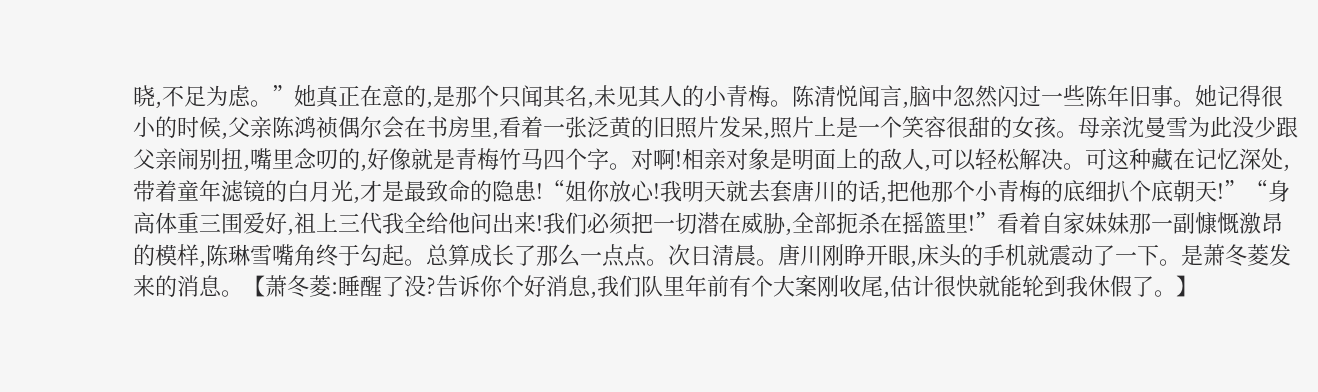晓,不足为虑。”她真正在意的,是那个只闻其名,未见其人的小青梅。陈清悦闻言,脑中忽然闪过一些陈年旧事。她记得很小的时候,父亲陈鸿祯偶尔会在书房里,看着一张泛黄的旧照片发呆,照片上是一个笑容很甜的女孩。母亲沈曼雪为此没少跟父亲闹别扭,嘴里念叨的,好像就是青梅竹马四个字。对啊!相亲对象是明面上的敌人,可以轻松解决。可这种藏在记忆深处,带着童年滤镜的白月光,才是最致命的隐患!“姐你放心!我明天就去套唐川的话,把他那个小青梅的底细扒个底朝天!”“身高体重三围爱好,祖上三代我全给他问出来!我们必须把一切潜在威胁,全部扼杀在摇篮里!”看着自家妹妹那一副慷慨激昂的模样,陈琳雪嘴角终于勾起。总算成长了那么一点点。次日清晨。唐川刚睁开眼,床头的手机就震动了一下。是萧冬菱发来的消息。【萧冬菱:睡醒了没?告诉你个好消息,我们队里年前有个大案刚收尾,估计很快就能轮到我休假了。】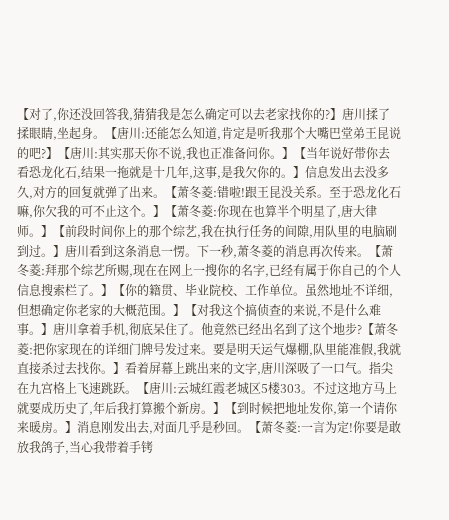【对了,你还没回答我,猜猜我是怎么确定可以去老家找你的?】唐川揉了揉眼睛,坐起身。【唐川:还能怎么知道,肯定是听我那个大嘴巴堂弟王昆说的吧?】【唐川:其实那天你不说,我也正准备问你。】【当年说好带你去看恐龙化石,结果一拖就是十几年,这事,是我欠你的。】信息发出去没多久,对方的回复就弹了出来。【萧冬菱:错啦!跟王昆没关系。至于恐龙化石嘛,你欠我的可不止这个。】【萧冬菱:你现在也算半个明星了,唐大律师。】【前段时间你上的那个综艺,我在执行任务的间隙,用队里的电脑刷到过。】唐川看到这条消息一愣。下一秒,萧冬菱的消息再次传来。【萧冬菱:拜那个综艺所赐,现在在网上一搜你的名字,已经有属于你自己的个人信息搜索栏了。】【你的籍贯、毕业院校、工作单位。虽然地址不详细,但想确定你老家的大概范围。】【对我这个搞侦查的来说,不是什么难事。】唐川拿着手机,彻底呆住了。他竟然已经出名到了这个地步?【萧冬菱:把你家现在的详细门牌号发过来。要是明天运气爆棚,队里能准假,我就直接杀过去找你。】看着屏幕上跳出来的文字,唐川深吸了一口气。指尖在九宫格上飞速跳跃。【唐川:云城红霞老城区5楼303。不过这地方马上就要成历史了,年后我打算搬个新房。】【到时候把地址发你,第一个请你来暖房。】消息刚发出去,对面几乎是秒回。【萧冬菱:一言为定!你要是敢放我鸽子,当心我带着手铐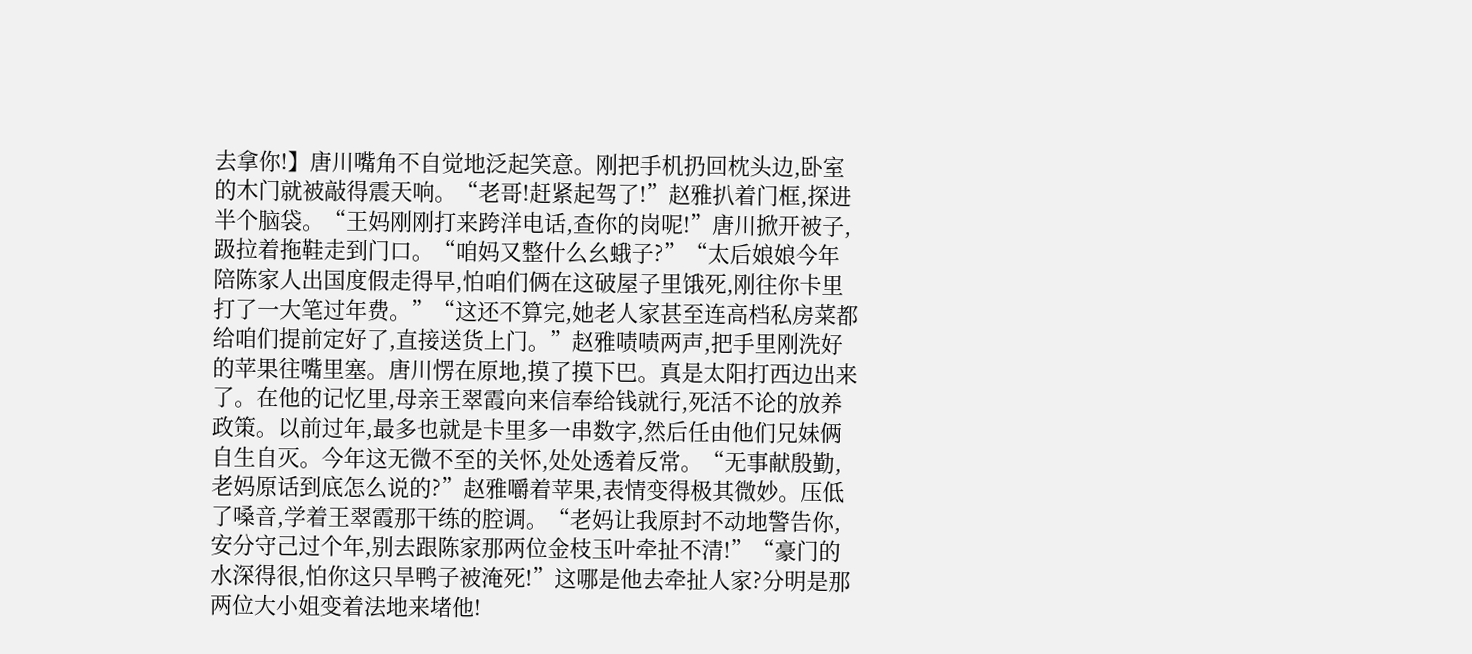去拿你!】唐川嘴角不自觉地泛起笑意。刚把手机扔回枕头边,卧室的木门就被敲得震天响。“老哥!赶紧起驾了!”赵雅扒着门框,探进半个脑袋。“王妈刚刚打来跨洋电话,查你的岗呢!”唐川掀开被子,趿拉着拖鞋走到门口。“咱妈又整什么幺蛾子?”“太后娘娘今年陪陈家人出国度假走得早,怕咱们俩在这破屋子里饿死,刚往你卡里打了一大笔过年费。”“这还不算完,她老人家甚至连高档私房菜都给咱们提前定好了,直接送货上门。”赵雅啧啧两声,把手里刚洗好的苹果往嘴里塞。唐川愣在原地,摸了摸下巴。真是太阳打西边出来了。在他的记忆里,母亲王翠霞向来信奉给钱就行,死活不论的放养政策。以前过年,最多也就是卡里多一串数字,然后任由他们兄妹俩自生自灭。今年这无微不至的关怀,处处透着反常。“无事献殷勤,老妈原话到底怎么说的?”赵雅嚼着苹果,表情变得极其微妙。压低了嗓音,学着王翠霞那干练的腔调。“老妈让我原封不动地警告你,安分守己过个年,别去跟陈家那两位金枝玉叶牵扯不清!”“豪门的水深得很,怕你这只旱鸭子被淹死!”这哪是他去牵扯人家?分明是那两位大小姐变着法地来堵他!